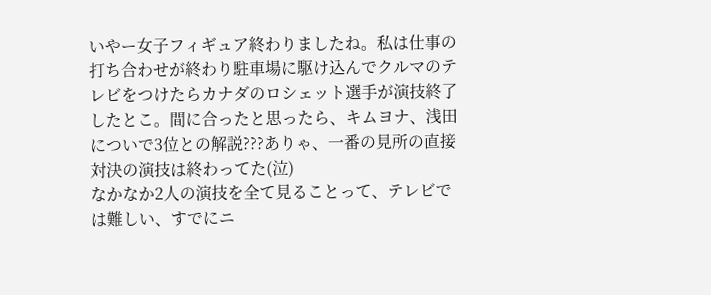いやー女子フィギュア終わりましたね。私は仕事の打ち合わせが終わり駐車場に駆け込んでクルマのテレビをつけたらカナダのロシェット選手が演技終了したとこ。間に合ったと思ったら、キムヨナ、浅田についで3位との解説???ありゃ、一番の見所の直接対決の演技は終わってた(泣)
なかなか2人の演技を全て見ることって、テレビでは難しい、すでにニ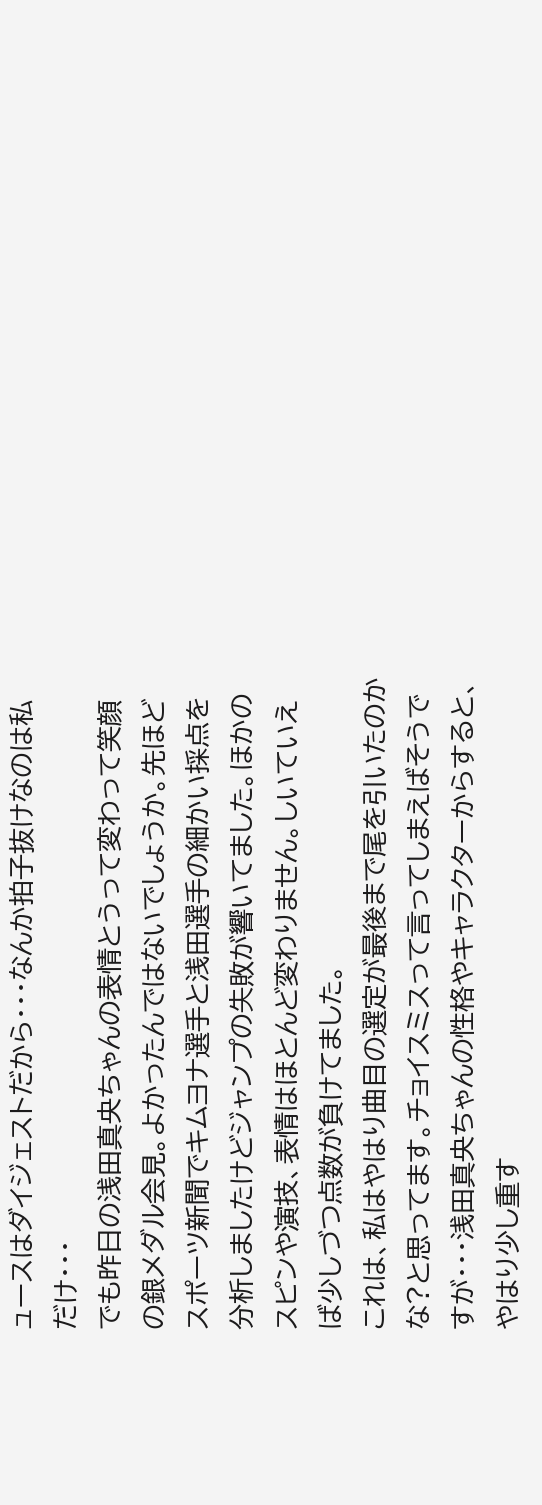ュースはダイジェストだから・・・なんか拍子抜けなのは私だけ・・・
でも昨日の浅田真央ちゃんの表情とうって変わって笑顔の銀メダル会見。よかったんではないでしょうか。先ほどスポーツ新聞でキムヨナ選手と浅田選手の細かい採点を分析しましたけどジャンプの失敗が響いてました。ほかのスピンや演技、表情はほとんど変わりません。しいていえば少しづつ点数が負けてました。
これは、私はやはり曲目の選定が最後まで尾を引いたのかな?と思ってます。チョイスミスって言ってしまえばそうですが・・・浅田真央ちゃんの性格やキャラクターからすると、やはり少し重す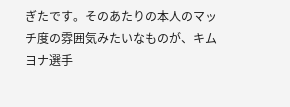ぎたです。そのあたりの本人のマッチ度の雰囲気みたいなものが、キムヨナ選手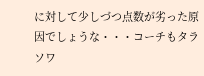に対して少しづつ点数が劣った原因でしょうな・・・コーチもタラソワ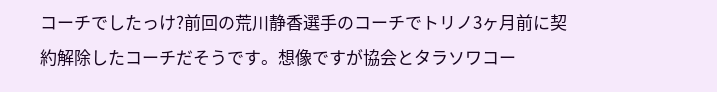コーチでしたっけ?前回の荒川静香選手のコーチでトリノ3ヶ月前に契約解除したコーチだそうです。想像ですが協会とタラソワコー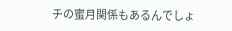チの蜜月関係もあるんでしょ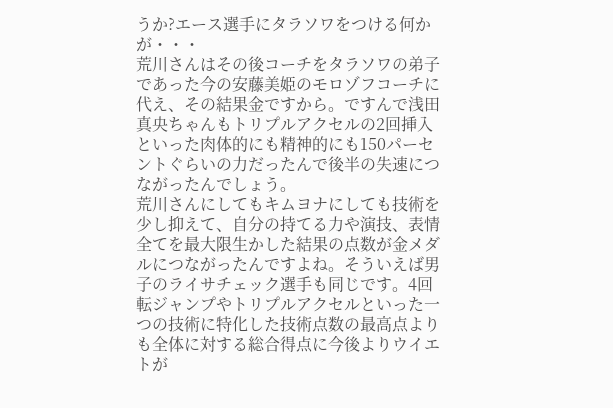うか?エース選手にタラソワをつける何かが・・・
荒川さんはその後コーチをタラソワの弟子であった今の安藤美姫のモロゾフコーチに代え、その結果金ですから。ですんで浅田真央ちゃんもトリプルアクセルの2回挿入といった肉体的にも精神的にも150パーセントぐらいの力だったんで後半の失速につながったんでしょう。
荒川さんにしてもキムヨナにしても技術を少し抑えて、自分の持てる力や演技、表情全てを最大限生かした結果の点数が金メダルにつながったんですよね。そういえば男子のライサチェック選手も同じです。4回転ジャンプやトリプルアクセルといった一つの技術に特化した技術点数の最高点よりも全体に対する総合得点に今後よりウイエトが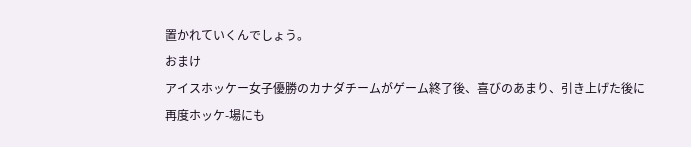置かれていくんでしょう。
おまけ
アイスホッケー女子優勝のカナダチームがゲーム終了後、喜びのあまり、引き上げた後に再度ホッケ-場にも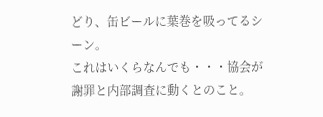どり、缶ビールに葉巻を吸ってるシーン。
これはいくらなんでも・・・協会が謝罪と内部調査に動くとのこと。